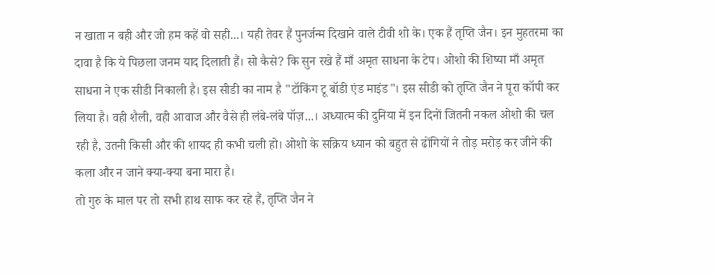न खाता न बही और जो हम कहें वो सही...। यही तेवर हैं पुनर्जन्म दिखाने वाले टीवी शो के। एक हैं तृप्ति जैन। इन मुहतरमा का दावा है कि ये पिछला जनम याद दिलाती हैं। सो कैसे? कि सुन रखे हैं माँ अमृत साधना के टेप। ओशो की शिष्या माँ अमृत साधना ने एक सीडी निकाली है। इस सीडी का नाम है "टॉकिंग टू बॉडी एंड माइंड"। इस सीडी को तृप्ति जैन ने पूरा कॉपी कर लिया है। वही शैली, वही आवाज और वैसे ही लंबे-लंबे पॉज़...। अध्यात्म की दुनिया में इन दिनों जितनी नकल ओशो की चल रही है, उतनी किसी और की शायद ही कभी चली हो। ओशो के सक्रिय ध्यान को बहुत से ढोंगियों ने तोड़ मरोड़ कर जीने की कला और न जाने क्या-क्या बना मारा है।
तो गुरु के माल पर तो सभी हाथ साफ कर रहे हैं, तृप्ति जैन ने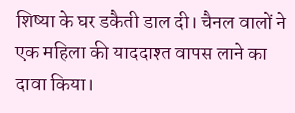शिष्या के घर डकैती डाल दी। चैनल वालों ने एक महिला की याददाश्त वापस लाने का दावा किया।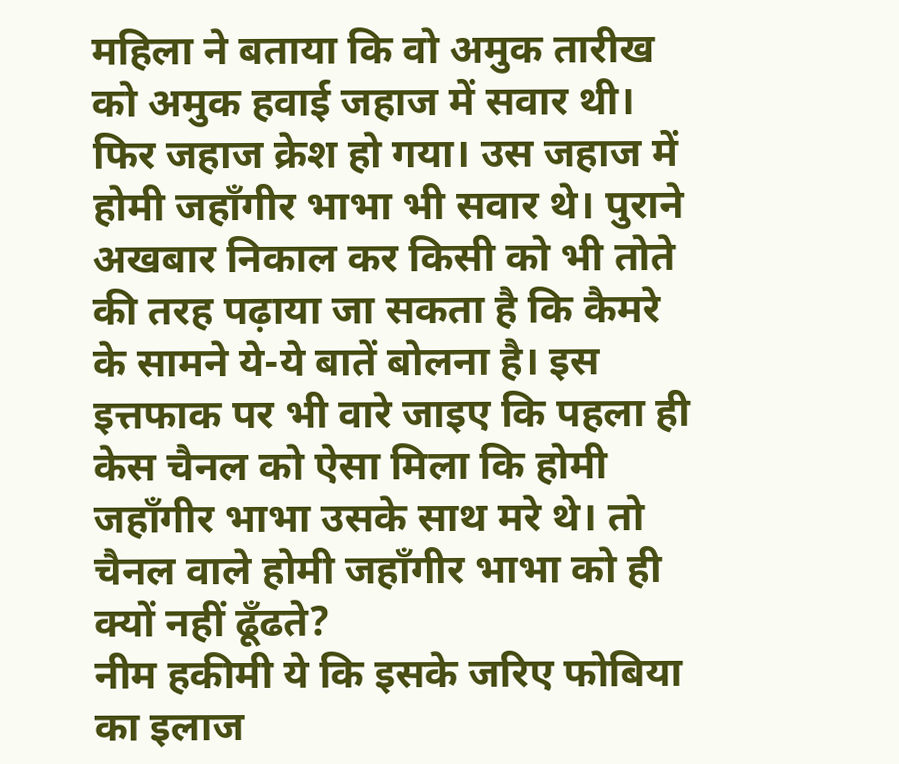महिला ने बताया कि वो अमुक तारीख को अमुक हवाई जहाज में सवार थी। फिर जहाज क्रेश हो गया। उस जहाज में होमी जहाँगीर भाभा भी सवार थे। पुराने अखबार निकाल कर किसी को भी तोते की तरह पढ़ाया जा सकता है कि कैमरे के सामने ये-ये बातें बोलना है। इस इत्तफाक पर भी वारे जाइए कि पहला ही केस चैनल को ऐसा मिला कि होमी जहाँगीर भाभा उसके साथ मरे थे। तो चैनल वाले होमी जहाँगीर भाभा को ही क्यों नहीं ढूँढते?
नीम हकीमी ये कि इसके जरिए फोबिया का इलाज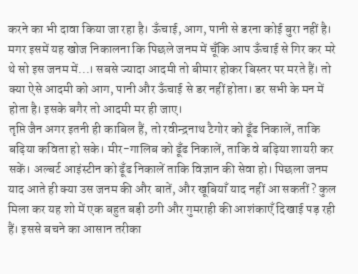करने का भी दावा किया जा रहा है। ऊँचाई, आग, पानी से डरना कोई बुरा नहीं है। मगर इसमें यह खोज निकालना कि पिछले जनम में चूँकि आप ऊँचाई से गिर कर मरे थे सो इस जनम में...। सबसे ज्यादा आदमी तो बीमार होकर बिस्तर पर मरते हैं। तो क्या ऐसे आदमी को आग, पानी और ऊँचाई से डर नहीं होता। डर सभी के मन में होता है। इसके बगैर तो आदमी मर ही जाए।
तृप्ति जैन अगर इतनी ही काबिल हैं, तो रवीन्द्रनाथ टैगोर को ढूँढ निकालें, ताकि बढ़िया कविता हो सके। मीर-गालिब को ढूँढ निकालें, ताकि वे बढ़िया शायरी कर सकें। अल्बर्ट आइंस्टीन को ढूँढ निकालें ताकि विज्ञान की सेवा हो। पिछला जनम याद आते ही क्या उस जनम की और बातें, और खूबियाँ याद नहीं आ सकतीं? कुल मिला कर यह शो में एक बहुत बड़ी ठगी और गुमराही की आशंकाएँ दिखाई पड़ रही हैं। इससे बचने का आसान तरीका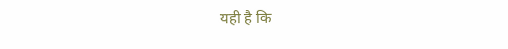यही है कि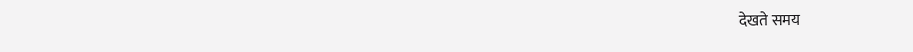देखते समय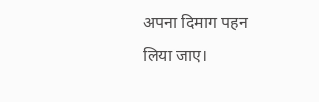अपना दिमाग पहन लिया जाए।